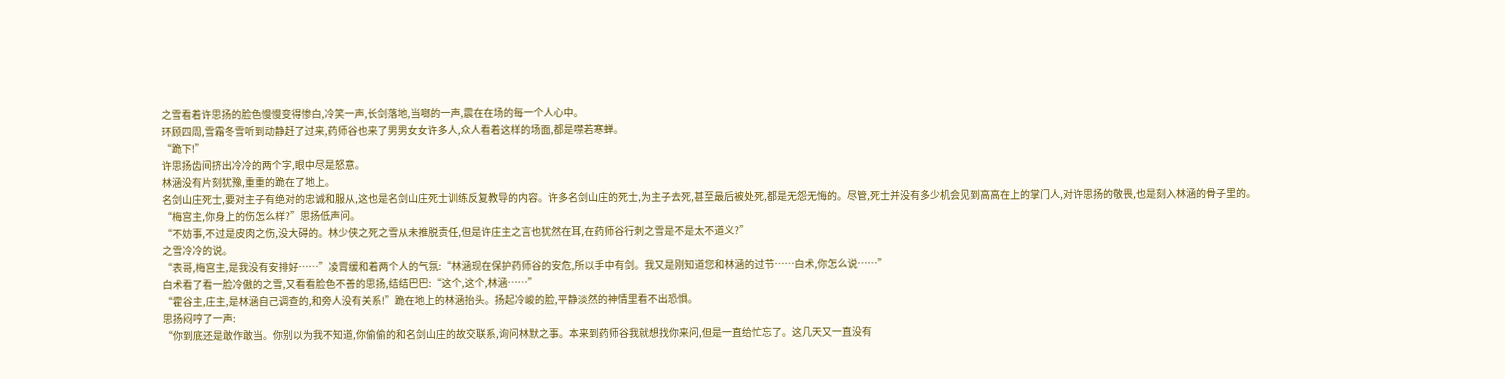之雪看着许思扬的脸色慢慢变得惨白,冷笑一声,长剑落地,当啷的一声,震在在场的每一个人心中。
环顾四周,雪霜冬雪听到动静赶了过来,药师谷也来了男男女女许多人,众人看着这样的场面,都是噤若寒蝉。
“跪下!”
许思扬齿间挤出冷冷的两个字,眼中尽是怒意。
林涵没有片刻犹豫,重重的跪在了地上。
名剑山庄死士,要对主子有绝对的忠诚和服从,这也是名剑山庄死士训练反复教导的内容。许多名剑山庄的死士,为主子去死,甚至最后被处死,都是无怨无悔的。尽管,死士并没有多少机会见到高高在上的掌门人,对许思扬的敬畏,也是刻入林涵的骨子里的。
“梅宫主,你身上的伤怎么样?”思扬低声问。
“不妨事,不过是皮肉之伤,没大碍的。林少侠之死之雪从未推脱责任,但是许庄主之言也犹然在耳,在药师谷行刺之雪是不是太不道义?”
之雪冷冷的说。
“表哥,梅宫主,是我没有安排好……”凌霄缓和着两个人的气氛:“林涵现在保护药师谷的安危,所以手中有剑。我又是刚知道您和林涵的过节……白术,你怎么说……”
白术看了看一脸冷傲的之雪,又看看脸色不善的思扬,结结巴巴:“这个,这个,林涵……”
“霍谷主,庄主,是林涵自己调查的,和旁人没有关系!”跪在地上的林涵抬头。扬起冷峻的脸,平静淡然的神情里看不出恐惧。
思扬闷哼了一声:
“你到底还是敢作敢当。你别以为我不知道,你偷偷的和名剑山庄的故交联系,询问林默之事。本来到药师谷我就想找你来问,但是一直给忙忘了。这几天又一直没有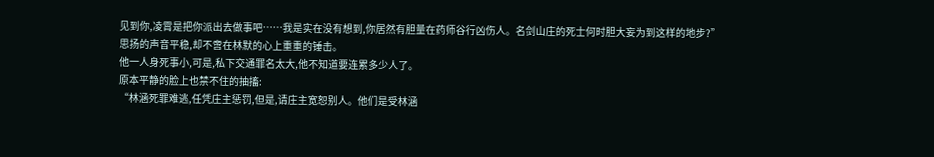见到你,凌霄是把你派出去做事吧……我是实在没有想到,你居然有胆量在药师谷行凶伤人。名剑山庄的死士何时胆大妄为到这样的地步?”
思扬的声音平稳,却不啻在林默的心上重重的锤击。
他一人身死事小,可是,私下交通罪名太大,他不知道要连累多少人了。
原本平静的脸上也禁不住的抽搐:
“林涵死罪难逃,任凭庄主惩罚,但是,请庄主宽恕别人。他们是受林涵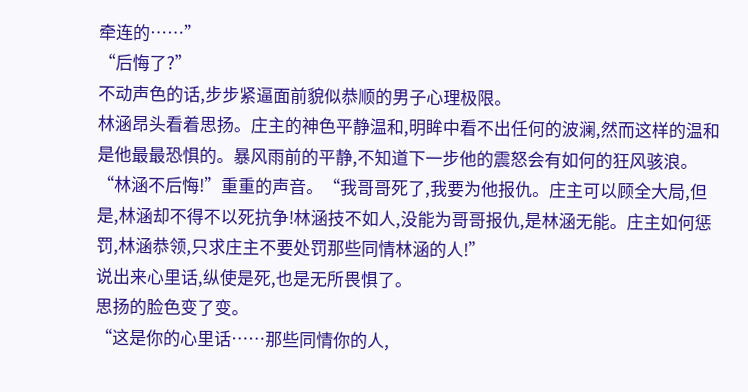牵连的……”
“后悔了?”
不动声色的话,步步紧逼面前貌似恭顺的男子心理极限。
林涵昂头看着思扬。庄主的神色平静温和,明眸中看不出任何的波澜,然而这样的温和是他最最恐惧的。暴风雨前的平静,不知道下一步他的震怒会有如何的狂风骇浪。
“林涵不后悔!”重重的声音。“我哥哥死了,我要为他报仇。庄主可以顾全大局,但是,林涵却不得不以死抗争!林涵技不如人,没能为哥哥报仇,是林涵无能。庄主如何惩罚,林涵恭领,只求庄主不要处罚那些同情林涵的人!”
说出来心里话,纵使是死,也是无所畏惧了。
思扬的脸色变了变。
“这是你的心里话……那些同情你的人,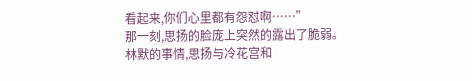看起来,你们心里都有怨怼啊……”
那一刻,思扬的脸庞上突然的露出了脆弱。
林默的事情,思扬与冷花宫和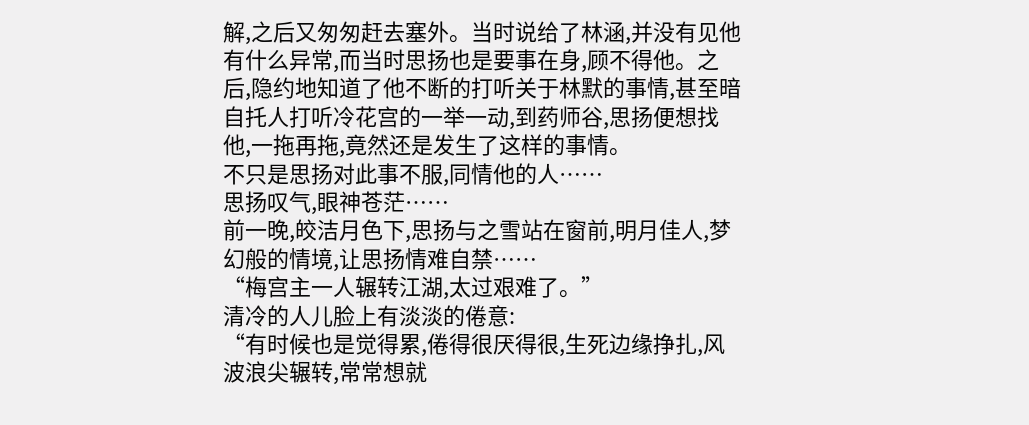解,之后又匆匆赶去塞外。当时说给了林涵,并没有见他有什么异常,而当时思扬也是要事在身,顾不得他。之后,隐约地知道了他不断的打听关于林默的事情,甚至暗自托人打听冷花宫的一举一动,到药师谷,思扬便想找他,一拖再拖,竟然还是发生了这样的事情。
不只是思扬对此事不服,同情他的人……
思扬叹气,眼神苍茫……
前一晚,皎洁月色下,思扬与之雪站在窗前,明月佳人,梦幻般的情境,让思扬情难自禁……
“梅宫主一人辗转江湖,太过艰难了。”
清冷的人儿脸上有淡淡的倦意:
“有时候也是觉得累,倦得很厌得很,生死边缘挣扎,风波浪尖辗转,常常想就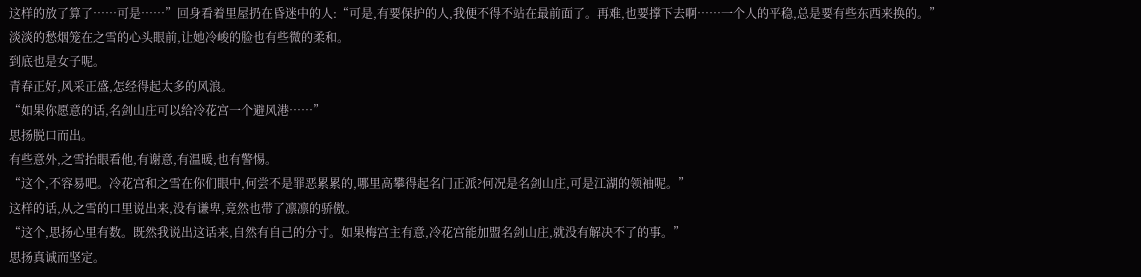这样的放了算了……可是……”回身看着里屋扔在昏迷中的人:“可是,有要保护的人,我便不得不站在最前面了。再难,也要撑下去啊……一个人的平稳,总是要有些东西来换的。”
淡淡的愁烟笼在之雪的心头眼前,让她冷峻的脸也有些微的柔和。
到底也是女子呢。
青春正好,风采正盛,怎经得起太多的风浪。
“如果你愿意的话,名剑山庄可以给冷花宫一个避风港……”
思扬脱口而出。
有些意外,之雪抬眼看他,有谢意,有温暖,也有警惕。
“这个,不容易吧。冷花宫和之雪在你们眼中,何尝不是罪恶累累的,哪里高攀得起名门正派?何况是名剑山庄,可是江湖的领袖呢。”
这样的话,从之雪的口里说出来,没有谦卑,竟然也带了凛凛的骄傲。
“这个,思扬心里有数。既然我说出这话来,自然有自己的分寸。如果梅宫主有意,冷花宫能加盟名剑山庄,就没有解决不了的事。”
思扬真诚而坚定。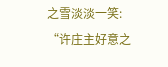之雪淡淡一笑:
“许庄主好意之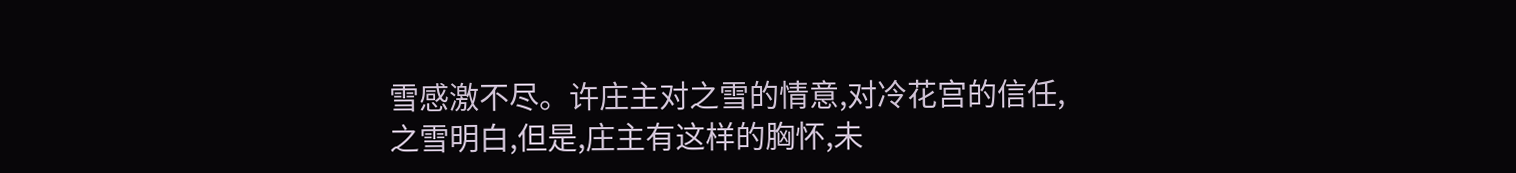雪感激不尽。许庄主对之雪的情意,对冷花宫的信任,之雪明白,但是,庄主有这样的胸怀,未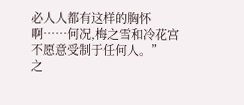必人人都有这样的胸怀啊……何况,梅之雪和冷花宫不愿意受制于任何人。”
之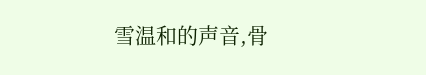雪温和的声音,骨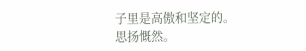子里是高傲和坚定的。
思扬慨然。